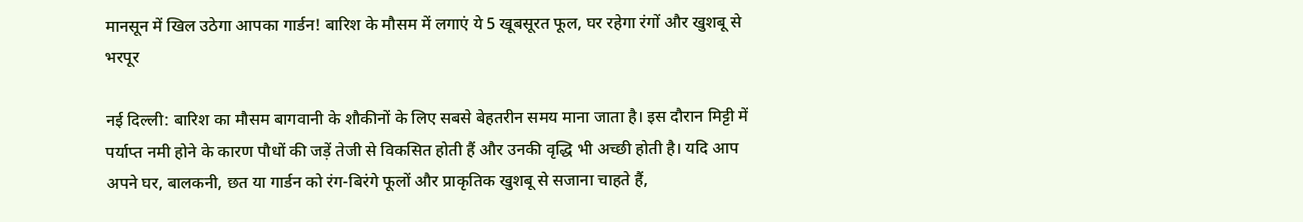मानसून में खिल उठेगा आपका गार्डन! बारिश के मौसम में लगाएं ये 5 खूबसूरत फूल, घर रहेगा रंगों और खुशबू से भरपूर

नई दिल्ली: बारिश का मौसम बागवानी के शौकीनों के लिए सबसे बेहतरीन समय माना जाता है। इस दौरान मिट्टी में पर्याप्त नमी होने के कारण पौधों की जड़ें तेजी से विकसित होती हैं और उनकी वृद्धि भी अच्छी होती है। यदि आप अपने घर, बालकनी, छत या गार्डन को रंग-बिरंगे फूलों और प्राकृतिक खुशबू से सजाना चाहते हैं,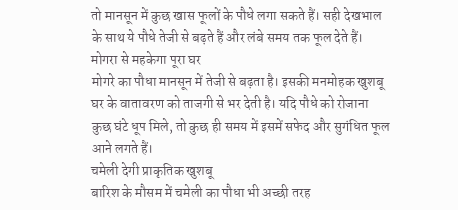तो मानसून में कुछ खास फूलों के पौधे लगा सकते हैं। सही देखभाल के साथ ये पौधे तेजी से बढ़ते हैं और लंबे समय तक फूल देते हैं।
मोगरा से महकेगा पूरा घर
मोगरे का पौधा मानसून में तेजी से बढ़ता है। इसकी मनमोहक खुशबू घर के वातावरण को ताजगी से भर देती है। यदि पौधे को रोजाना कुछ घंटे धूप मिले, तो कुछ ही समय में इसमें सफेद और सुगंधित फूल आने लगते हैं।
चमेली देगी प्राकृतिक खुशबू
बारिश के मौसम में चमेली का पौधा भी अच्छी तरह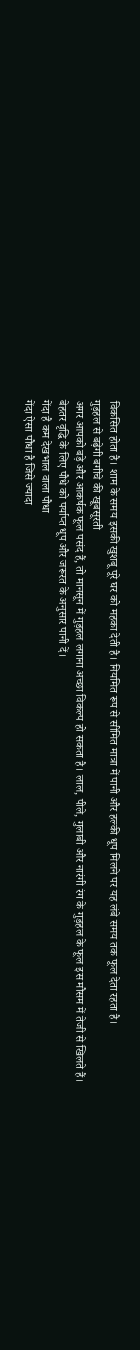विकसित होता है। शाम के समय इसकी खुशबू पूरे घर को महका देती है। नियमित रूप से सीमित मात्रा में पानी और हल्की धूप मिलने पर यह लंबे समय तक फूल देता रहता है।
गुड़हल से बढ़ेगी बगीचे की खूबसूरती
अगर आपको बड़े और आकर्षक फूल पसंद हैं, तो मानसून में गुड़हल लगाना अच्छा विकल्प हो सकता है। लाल, पीले, गुलाबी और नारंगी रंग के गुड़हल के फूल इस मौसम में तेजी से खिलते हैं। बेहतर वृद्धि के लिए पौधे को पर्याप्त धूप और जरूरत के अनुसार पानी दें।
गेंदा है कम देखभाल वाला पौधा
गेंदा ऐसा पौधा है जिसे ज्यादा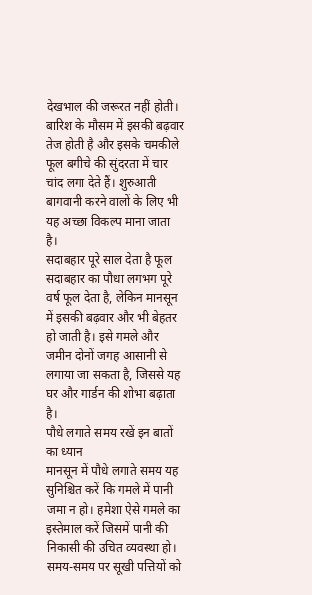देखभाल की जरूरत नहीं होती। बारिश के मौसम में इसकी बढ़वार तेज होती है और इसके चमकीले फूल बगीचे की सुंदरता में चार चांद लगा देते हैं। शुरुआती बागवानी करने वालों के लिए भी यह अच्छा विकल्प माना जाता है।
सदाबहार पूरे साल देता है फूल
सदाबहार का पौधा लगभग पूरे वर्ष फूल देता है, लेकिन मानसून में इसकी बढ़वार और भी बेहतर हो जाती है। इसे गमले और जमीन दोनों जगह आसानी से लगाया जा सकता है, जिससे यह घर और गार्डन की शोभा बढ़ाता है।
पौधे लगाते समय रखें इन बातों का ध्यान
मानसून में पौधे लगाते समय यह सुनिश्चित करें कि गमले में पानी जमा न हो। हमेशा ऐसे गमले का इस्तेमाल करें जिसमें पानी की निकासी की उचित व्यवस्था हो। समय-समय पर सूखी पत्तियों को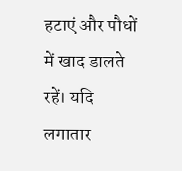हटाएं और पौधों में खाद डालते रहें। यदि लगातार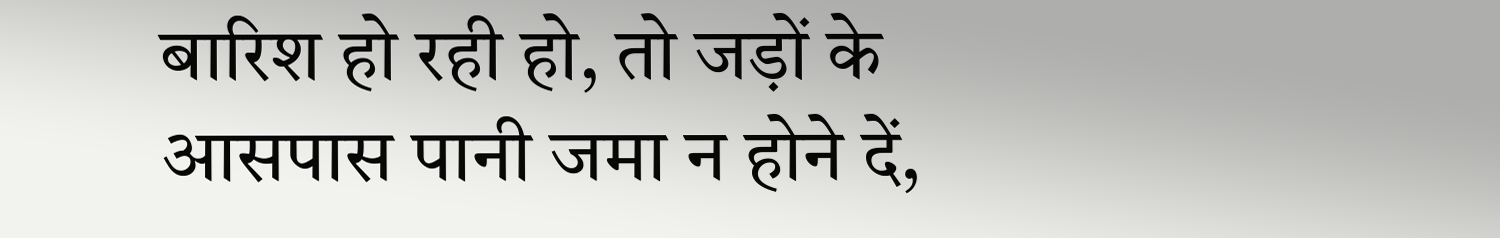बारिश हो रही हो, तो जड़ों के आसपास पानी जमा न होने दें,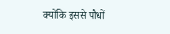क्योंकि इससे पौधों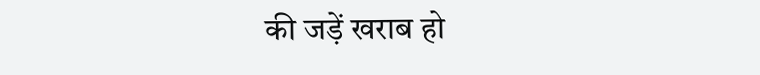की जड़ें खराब हो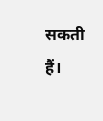सकती हैं।